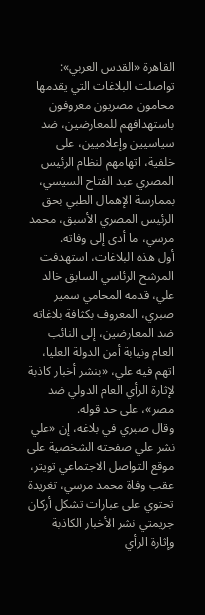القاهرة «القدس العربي»: تواصلت البلاغات التي يقدمها محامون مصريون معروفون باستهدافهم للمعارضين، ضد سياسيين وإعلاميين، على خلفية، اتهامهم لنظام الرئيس المصري عبد الفتاح السيسي، بممارسة الإهمال الطبي بحق الرئيس المصري الأسبق، محمد مرسي، ما أدى إلى وفاته.
أول هذه البلاغات، استهدفت المرشح الرئاسي السابق خالد علي، قدمه المحامي سمير صبري، المعروف بكثافة بلاغاته ضد المعارضين، إلى النائب العام ونيابة أمن الدولة العليا، اتهم فيه علي، «بنشر أخبار كاذبة لإثارة الرأي العام الدولي ضد مصر»، على حد قوله.
وقال صبري في بلاغه، إن «علي نشر علي صفحته الشخصية على موقع التواصل الاجتماعي تويتر، عقب وفاة محمد مرسي، تغريدة تحتوي على عبارات تشكل أركان جريمتي نشر الأخبار الكاذبة وإثارة الرأي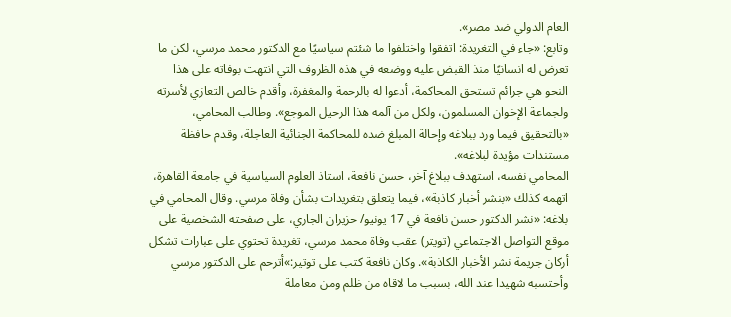العام الدولي ضد مصر».
وتابع: «جاء في التغريدة: اتفقوا واختلفوا ما شئتم سياسيًا مع الدكتور محمد مرسي، لكن ما تعرض له انسانيًا منذ القبض عليه ووضعه في هذه الظروف التي انتهت بوفاته على هذا النحو هي جرائم تستحق المحاكمة، أدعوا له بالرحمة والمغفرة، وأقدم خالص التعازي لأسرته ولجماعة الإخوان المسلمون، ولكل من آلمه هذا الرحيل الموجع». وطالب المحامي، «بالتحقيق فيما ورد ببلاغه وإحالة المبلغ ضده للمحاكمة الجنائية العاجلة، وقدم حافظة مستندات مؤيدة لبلاغه».
المحامي نفسه، استهدف ببلاغ آخر، حسن نافعة، استاذ العلوم السياسية في جامعة القاهرة، اتهمه كذلك «بنشر أخبار كاذبة»، فيما يتعلق بتغريدات بشأن وفاة مرسي. وقال المحامي في بلاغه: «نشر الدكتور حسن نافعة في 17 يونيو/ حزيران الجاري، على صفحته الشخصية على موقع التواصل الاجتماعي (تويتر) عقب وفاة محمد مرسي، تغريدة تحتوي على عبارات تشكل أركان جريمة نشر الأخبار الكاذبة». وكان نافعة كتب على توتير:»أترحم على الدكتور مرسي وأحتسبه شهيدا عند الله، بسبب ما لاقاه من ظلم ومن معاملة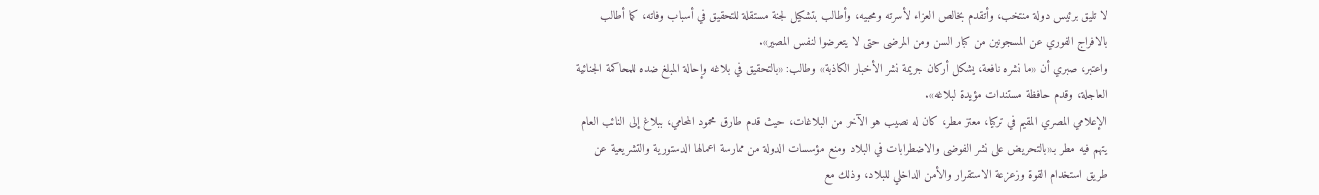لا تليق برئيس دولة منتخب، وأتقدم بخالص العزاء لأسرته ومحبيه، وأطالب بتشكيل لجنة مستقلة للتحقيق في أسباب وفاته، كما أطالب بالافراج الفوري عن المسجونين من كبار السن ومن المرضى حتى لا يتعرضوا لنفس المصير».
واعتبر، صبري أن «ما نشره نافعة، يشكل أركان جريمة نشر الأخبار الكاذبة» وطالب: «بالتحقيق في بلاغه وإحالة المبلغ ضده للمحاكمة الجنائية العاجلة، وقدم حافظة مستندات مؤيدة لبلاغه».
الإعلامي المصري المقيم في تركيا، معتز مطر، كان له نصيب هو الآخر من البلاغات، حيث قدم طارق محمود المحامي، ببلاغ إلى النائب العام يتهم فيه مطر بـ«بالتحريض على نشر الفوضى والاضطرابات في البلاد ومنع مؤسسات الدولة من ممارسة اعمالها الدستورية والتشريعية عن طريق استخدام القوة وزعزعة الاستقرار والأمن الداخلي للبلاد، وذلك مع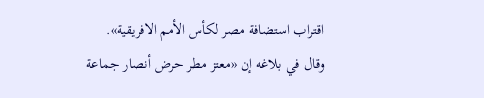اقتراب استضافة مصر لكأس الأمم الافريقية».
وقال في بلاغه إن «معتز مطر حرض أنصار جماعة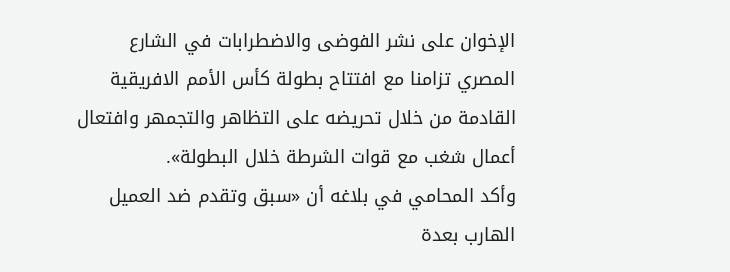الإخوان على نشر الفوضى والاضطرابات في الشارع المصري تزامنا مع افتتاح بطولة كأس الأمم الافريقية القادمة من خلال تحريضه على التظاهر والتجمهر وافتعال أعمال شغب مع قوات الشرطة خلال البطولة».
وأكد المحامي في بلاغه أن «سبق وتقدم ضد العميل الهارب بعدة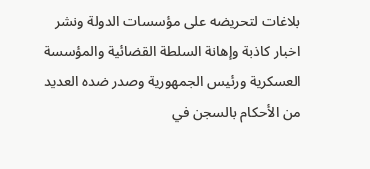بلاغات لتحريضه على مؤسسات الدولة ونشر اخبار كاذبة وإهانة السلطة القضائية والمؤسسة العسكرية ورئيس الجمهورية وصدر ضده العديد من الأحكام بالسجن في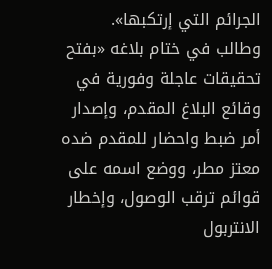الجرائم التي إرتكبها».
وطالب في ختام بلاغه «بفتح تحقيقات عاجلة وفورية في وقائع البلاغ المقدم، وإصدار أمر ضبط واحضار للمقدم ضده معتز مطر، ووضع اسمه على قوائم ترقب الوصول، وإخطار الانتربول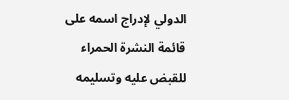الدولي لإدراج اسمه على قائمة النشرة الحمراء للقبض عليه وتسليمه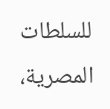للسلطات المصرية،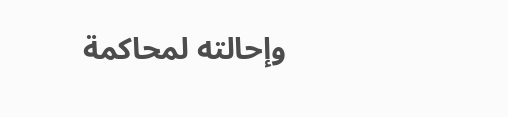وإحالته لمحاكمة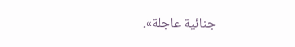جنائية عاجلة».